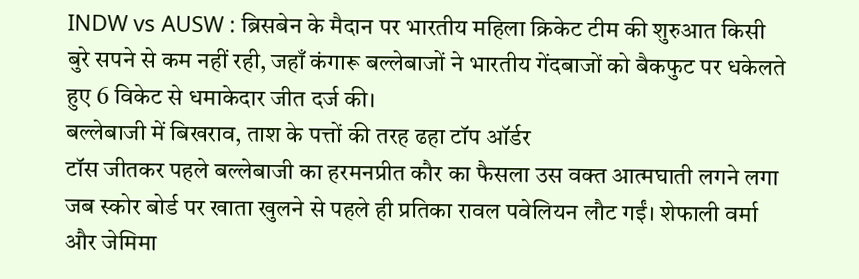INDW vs AUSW : ब्रिसबेन के मैदान पर भारतीय महिला क्रिकेट टीम की शुरुआत किसी बुरे सपने से कम नहीं रही, जहाँ कंगारू बल्लेबाजों ने भारतीय गेंदबाजों को बैकफुट पर धकेलते हुए 6 विकेट से धमाकेदार जीत दर्ज की।
बल्लेबाजी में बिखराव, ताश के पत्तों की तरह ढहा टॉप ऑर्डर
टॉस जीतकर पहले बल्लेबाजी का हरमनप्रीत कौर का फैसला उस वक्त आत्मघाती लगने लगा जब स्कोर बोर्ड पर खाता खुलने से पहले ही प्रतिका रावल पवेलियन लौट गईं। शेफाली वर्मा और जेमिमा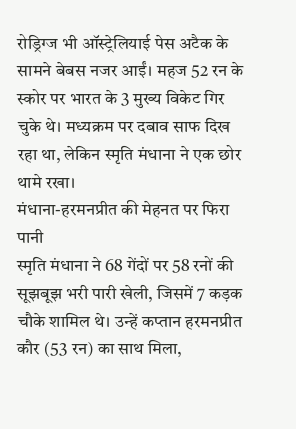रोड्रिग्ज भी ऑस्ट्रेलियाई पेस अटैक के सामने बेबस नजर आईं। महज 52 रन के स्कोर पर भारत के 3 मुख्य विकेट गिर चुके थे। मध्यक्रम पर दबाव साफ दिख रहा था, लेकिन स्मृति मंधाना ने एक छोर थामे रखा।
मंधाना-हरमनप्रीत की मेहनत पर फिरा पानी
स्मृति मंधाना ने 68 गेंदों पर 58 रनों की सूझबूझ भरी पारी खेली, जिसमें 7 कड़क चौके शामिल थे। उन्हें कप्तान हरमनप्रीत कौर (53 रन) का साथ मिला,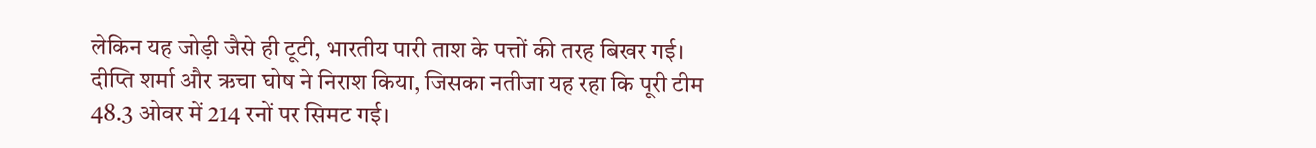लेकिन यह जोड़ी जैसे ही टूटी, भारतीय पारी ताश के पत्तों की तरह बिखर गई। दीप्ति शर्मा और ऋचा घोष ने निराश किया, जिसका नतीजा यह रहा कि पूरी टीम 48.3 ओवर में 214 रनों पर सिमट गई।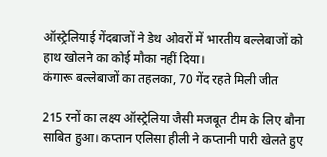ऑस्ट्रेलियाई गेंदबाजों ने डेथ ओवरों में भारतीय बल्लेबाजों को हाथ खोलने का कोई मौका नहीं दिया।
कंगारू बल्लेबाजों का तहलका, 70 गेंद रहते मिली जीत

215 रनों का लक्ष्य ऑस्ट्रेलिया जैसी मजबूत टीम के लिए बौना साबित हुआ। कप्तान एलिसा हीली ने कप्तानी पारी खेलते हुए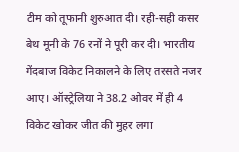टीम को तूफानी शुरुआत दी। रही-सही कसर बेथ मूनी के 76 रनों ने पूरी कर दी। भारतीय गेंदबाज विकेट निकालने के लिए तरसते नजर आए। ऑस्ट्रेलिया ने 38.2 ओवर में ही 4 विकेट खोकर जीत की मुहर लगा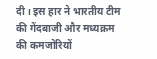दी। इस हार ने भारतीय टीम की गेंदबाजी और मध्यक्रम की कमजोरियों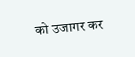को उजागर कर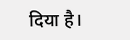दिया है।